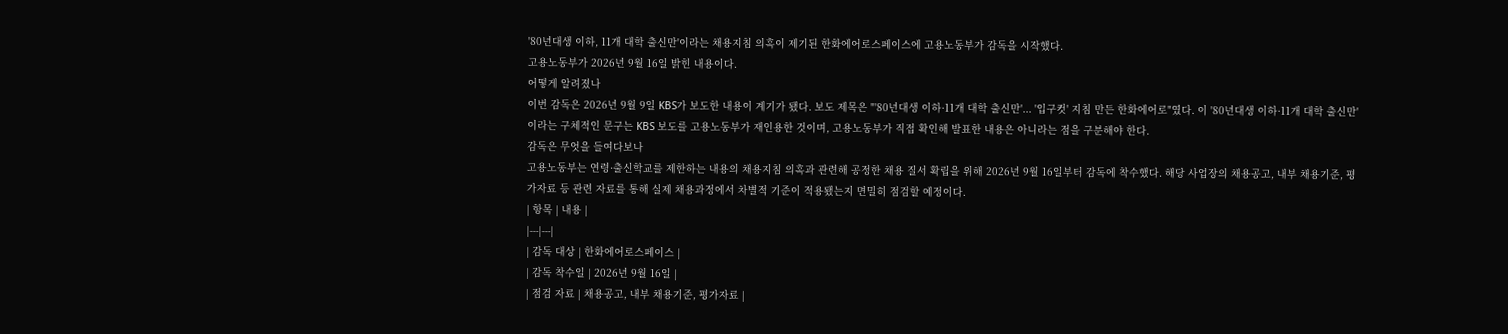'80년대생 이하, 11개 대학 출신만'이라는 채용지침 의혹이 제기된 한화에어로스페이스에 고용노동부가 감독을 시작했다.
고용노동부가 2026년 9월 16일 밝힌 내용이다.
어떻게 알려졌나
이번 감독은 2026년 9월 9일 KBS가 보도한 내용이 계기가 됐다. 보도 제목은 "'80년대생 이하·11개 대학 출신만'... '입구컷' 지침 만든 한화에어로"였다. 이 '80년대생 이하·11개 대학 출신만'이라는 구체적인 문구는 KBS 보도를 고용노동부가 재인용한 것이며, 고용노동부가 직접 확인해 발표한 내용은 아니라는 점을 구분해야 한다.
감독은 무엇을 들여다보나
고용노동부는 연령·출신학교를 제한하는 내용의 채용지침 의혹과 관련해 공정한 채용 질서 확립을 위해 2026년 9월 16일부터 감독에 착수했다. 해당 사업장의 채용공고, 내부 채용기준, 평가자료 등 관련 자료를 통해 실제 채용과정에서 차별적 기준이 적용됐는지 면밀히 점검할 예정이다.
| 항목 | 내용 |
|---|---|
| 감독 대상 | 한화에어로스페이스 |
| 감독 착수일 | 2026년 9월 16일 |
| 점검 자료 | 채용공고, 내부 채용기준, 평가자료 |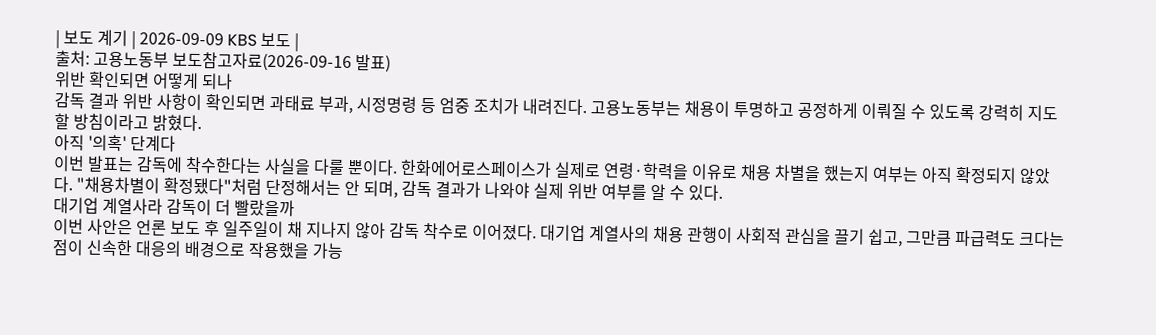| 보도 계기 | 2026-09-09 KBS 보도 |
출처: 고용노동부 보도참고자료(2026-09-16 발표)
위반 확인되면 어떻게 되나
감독 결과 위반 사항이 확인되면 과태료 부과, 시정명령 등 엄중 조치가 내려진다. 고용노동부는 채용이 투명하고 공정하게 이뤄질 수 있도록 강력히 지도할 방침이라고 밝혔다.
아직 '의혹' 단계다
이번 발표는 감독에 착수한다는 사실을 다룰 뿐이다. 한화에어로스페이스가 실제로 연령·학력을 이유로 채용 차별을 했는지 여부는 아직 확정되지 않았다. "채용차별이 확정됐다"처럼 단정해서는 안 되며, 감독 결과가 나와야 실제 위반 여부를 알 수 있다.
대기업 계열사라 감독이 더 빨랐을까
이번 사안은 언론 보도 후 일주일이 채 지나지 않아 감독 착수로 이어졌다. 대기업 계열사의 채용 관행이 사회적 관심을 끌기 쉽고, 그만큼 파급력도 크다는 점이 신속한 대응의 배경으로 작용했을 가능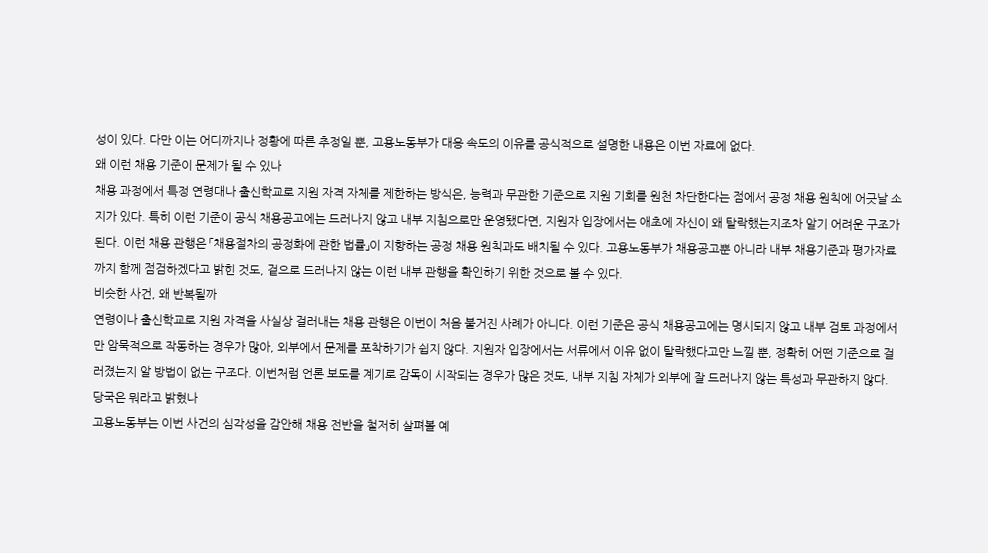성이 있다. 다만 이는 어디까지나 정황에 따른 추정일 뿐, 고용노동부가 대응 속도의 이유를 공식적으로 설명한 내용은 이번 자료에 없다.
왜 이런 채용 기준이 문제가 될 수 있나
채용 과정에서 특정 연령대나 출신학교로 지원 자격 자체를 제한하는 방식은, 능력과 무관한 기준으로 지원 기회를 원천 차단한다는 점에서 공정 채용 원칙에 어긋날 소지가 있다. 특히 이런 기준이 공식 채용공고에는 드러나지 않고 내부 지침으로만 운영됐다면, 지원자 입장에서는 애초에 자신이 왜 탈락했는지조차 알기 어려운 구조가 된다. 이런 채용 관행은 「채용절차의 공정화에 관한 법률」이 지향하는 공정 채용 원칙과도 배치될 수 있다. 고용노동부가 채용공고뿐 아니라 내부 채용기준과 평가자료까지 함께 점검하겠다고 밝힌 것도, 겉으로 드러나지 않는 이런 내부 관행을 확인하기 위한 것으로 볼 수 있다.
비슷한 사건, 왜 반복될까
연령이나 출신학교로 지원 자격을 사실상 걸러내는 채용 관행은 이번이 처음 불거진 사례가 아니다. 이런 기준은 공식 채용공고에는 명시되지 않고 내부 검토 과정에서만 암묵적으로 작동하는 경우가 많아, 외부에서 문제를 포착하기가 쉽지 않다. 지원자 입장에서는 서류에서 이유 없이 탈락했다고만 느낄 뿐, 정확히 어떤 기준으로 걸러졌는지 알 방법이 없는 구조다. 이번처럼 언론 보도를 계기로 감독이 시작되는 경우가 많은 것도, 내부 지침 자체가 외부에 잘 드러나지 않는 특성과 무관하지 않다.
당국은 뭐라고 밝혔나
고용노동부는 이번 사건의 심각성을 감안해 채용 전반을 철저히 살펴볼 예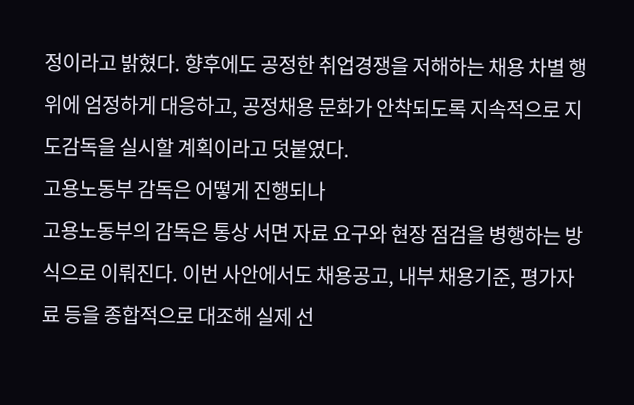정이라고 밝혔다. 향후에도 공정한 취업경쟁을 저해하는 채용 차별 행위에 엄정하게 대응하고, 공정채용 문화가 안착되도록 지속적으로 지도감독을 실시할 계획이라고 덧붙였다.
고용노동부 감독은 어떻게 진행되나
고용노동부의 감독은 통상 서면 자료 요구와 현장 점검을 병행하는 방식으로 이뤄진다. 이번 사안에서도 채용공고, 내부 채용기준, 평가자료 등을 종합적으로 대조해 실제 선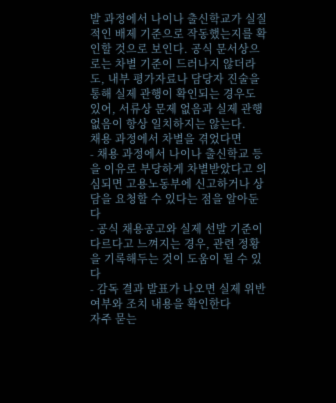발 과정에서 나이나 출신학교가 실질적인 배제 기준으로 작동했는지를 확인할 것으로 보인다. 공식 문서상으로는 차별 기준이 드러나지 않더라도, 내부 평가자료나 담당자 진술을 통해 실제 관행이 확인되는 경우도 있어, 서류상 문제 없음과 실제 관행 없음이 항상 일치하지는 않는다.
채용 과정에서 차별을 겪었다면
- 채용 과정에서 나이나 출신학교 등을 이유로 부당하게 차별받았다고 의심되면 고용노동부에 신고하거나 상담을 요청할 수 있다는 점을 알아둔다
- 공식 채용공고와 실제 선발 기준이 다르다고 느껴지는 경우, 관련 정황을 기록해두는 것이 도움이 될 수 있다
- 감독 결과 발표가 나오면 실제 위반 여부와 조치 내용을 확인한다
자주 묻는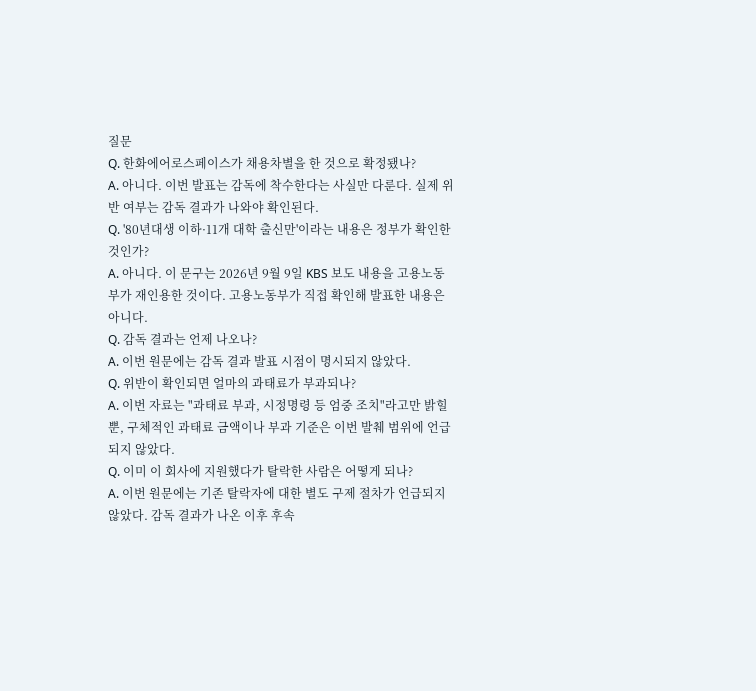질문
Q. 한화에어로스페이스가 채용차별을 한 것으로 확정됐나?
A. 아니다. 이번 발표는 감독에 착수한다는 사실만 다룬다. 실제 위반 여부는 감독 결과가 나와야 확인된다.
Q. '80년대생 이하·11개 대학 출신만'이라는 내용은 정부가 확인한 것인가?
A. 아니다. 이 문구는 2026년 9월 9일 KBS 보도 내용을 고용노동부가 재인용한 것이다. 고용노동부가 직접 확인해 발표한 내용은 아니다.
Q. 감독 결과는 언제 나오나?
A. 이번 원문에는 감독 결과 발표 시점이 명시되지 않았다.
Q. 위반이 확인되면 얼마의 과태료가 부과되나?
A. 이번 자료는 "과태료 부과, 시정명령 등 엄중 조치"라고만 밝힐 뿐, 구체적인 과태료 금액이나 부과 기준은 이번 발췌 범위에 언급되지 않았다.
Q. 이미 이 회사에 지원했다가 탈락한 사람은 어떻게 되나?
A. 이번 원문에는 기존 탈락자에 대한 별도 구제 절차가 언급되지 않았다. 감독 결과가 나온 이후 후속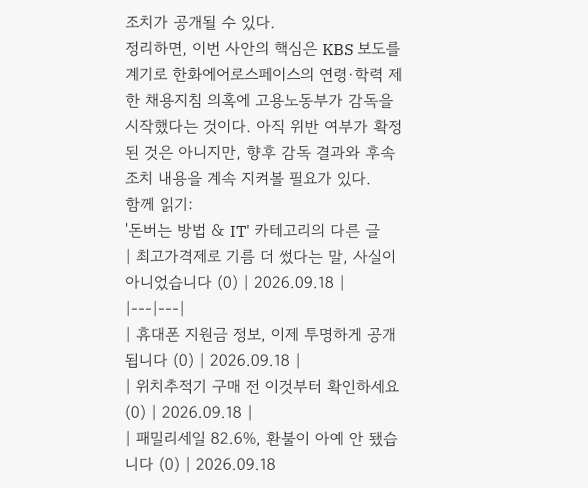조치가 공개될 수 있다.
정리하면, 이번 사안의 핵심은 KBS 보도를 계기로 한화에어로스페이스의 연령·학력 제한 채용지침 의혹에 고용노동부가 감독을 시작했다는 것이다. 아직 위반 여부가 확정된 것은 아니지만, 향후 감독 결과와 후속 조치 내용을 계속 지켜볼 필요가 있다.
함께 읽기:
'돈버는 방법 & IT' 카테고리의 다른 글
| 최고가격제로 기름 더 썼다는 말, 사실이 아니었습니다 (0) | 2026.09.18 |
|---|---|
| 휴대폰 지원금 정보, 이제 투명하게 공개됩니다 (0) | 2026.09.18 |
| 위치추적기 구매 전 이것부터 확인하세요 (0) | 2026.09.18 |
| 패밀리세일 82.6%, 환불이 아예 안 됐습니다 (0) | 2026.09.18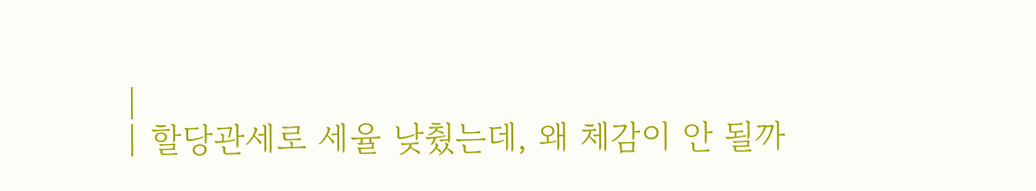|
| 할당관세로 세율 낮췄는데, 왜 체감이 안 될까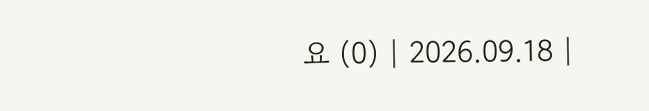요 (0) | 2026.09.18 |